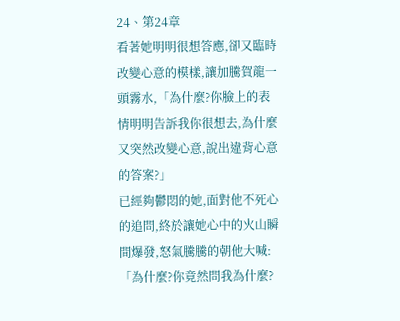24、第24章
看著她明明很想答應,卻又臨時改變心意的模樣,讓加騰賀龍一頭霧水,「為什麼?你臉上的表情明明告訴我你很想去,為什麼又突然改變心意,說出違背心意的答案?」
已經夠鬱悶的她,面對他不死心的追問,終於讓她心中的火山瞬間爆發,怒氣騰騰的朝他大喊:「為什麼?你竟然問我為什麼?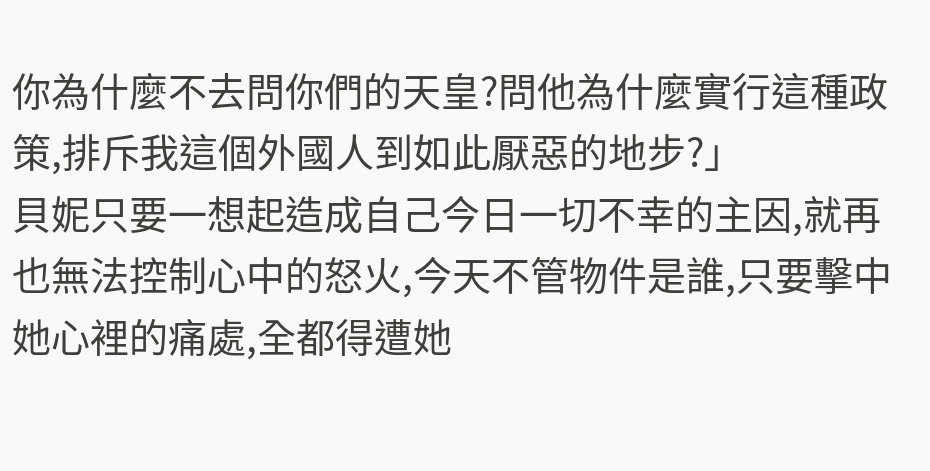你為什麼不去問你們的天皇?問他為什麼實行這種政策,排斥我這個外國人到如此厭惡的地步?」
貝妮只要一想起造成自己今日一切不幸的主因,就再也無法控制心中的怒火,今天不管物件是誰,只要擊中她心裡的痛處,全都得遭她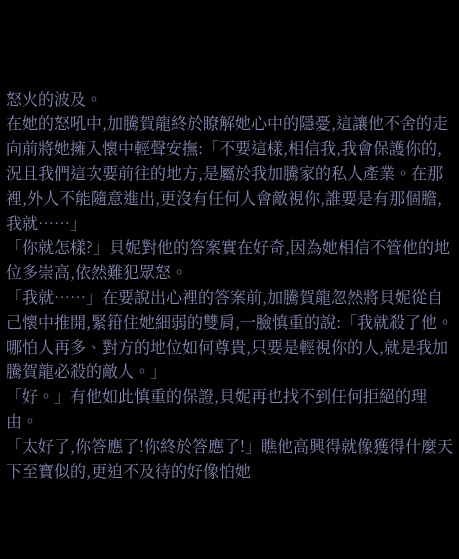怒火的波及。
在她的怒吼中,加騰賀龍終於瞭解她心中的隱憂,這讓他不舍的走向前將她擁入懷中輕聲安撫:「不要這樣,相信我,我會保護你的,況且我們這次要前往的地方,是屬於我加騰家的私人產業。在那裡,外人不能隨意進出,更沒有任何人會敵視你,誰要是有那個膽,我就……」
「你就怎樣?」貝妮對他的答案實在好奇,因為她相信不管他的地位多崇高,依然難犯眾怒。
「我就……」在要說出心裡的答案前,加騰賀龍忽然將貝妮從自己懷中推開,緊箝住她細弱的雙肩,一臉慎重的說:「我就殺了他。哪怕人再多、對方的地位如何尊貴,只要是輕視你的人,就是我加騰賀龍必殺的敵人。」
「好。」有他如此慎重的保證,貝妮再也找不到任何拒絕的理由。
「太好了,你答應了!你終於答應了!」瞧他高興得就像獲得什麼天下至寶似的,更迫不及待的好像怕她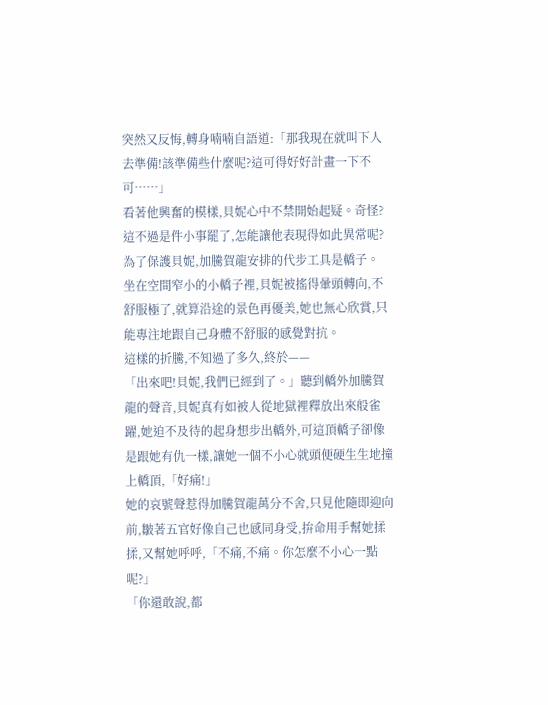突然又反悔,轉身喃喃自語道:「那我現在就叫下人去準備!該準備些什麼呢?這可得好好計畫一下不可……」
看著他興奮的模樣,貝妮心中不禁開始起疑。奇怪?這不過是件小事罷了,怎能讓他表現得如此異常呢?
為了保護貝妮,加騰賀龍安排的代步工具是轎子。
坐在空間窄小的小轎子裡,貝妮被搖得暈頭轉向,不舒服極了,就算沿途的景色再優美,她也無心欣賞,只能專注地跟自己身體不舒服的感覺對抗。
這樣的折騰,不知過了多久,終於——
「出來吧!貝妮,我們已經到了。」聽到轎外加騰賀龍的聲音,貝妮真有如被人從地獄裡釋放出來般雀躍,她迫不及待的起身想步出轎外,可這頂轎子卻像是跟她有仇一樣,讓她一個不小心就頭便硬生生地撞上轎頂,「好痛!」
她的哀號聲惹得加騰賀龍萬分不舍,只見他隨即迎向前,皺著五官好像自己也感同身受,拚命用手幫她揉揉,又幫她呼呼,「不痛,不痛。你怎麼不小心一點呢?」
「你還敢說,都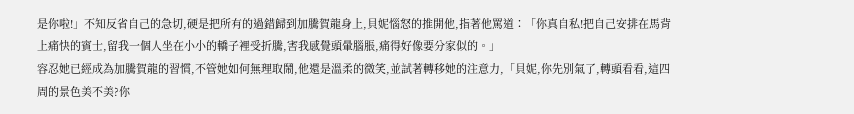是你啦!」不知反省自己的急切,硬是把所有的過錯歸到加騰賀龍身上,貝妮惱怒的推開他,指著他罵道∶「你真自私!把自己安排在馬背上痛快的賓士,留我一個人坐在小小的轎子裡受折騰,害我感覺頭暈腦脹,痛得好像要分家似的。」
容忍她已經成為加騰賀龍的習慣,不管她如何無理取鬧,他還是溫柔的微笑,並試著轉移她的注意力,「貝妮,你先別氣了,轉頭看看,這四周的景色美不美?你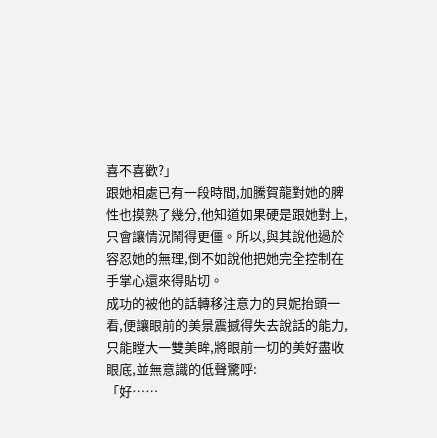喜不喜歡?」
跟她相處已有一段時間,加騰賀龍對她的脾性也摸熟了幾分,他知道如果硬是跟她對上,只會讓情況鬧得更僵。所以,與其說他過於容忍她的無理,倒不如說他把她完全控制在手掌心還來得貼切。
成功的被他的話轉移注意力的貝妮抬頭一看,便讓眼前的美景震撼得失去說話的能力,只能瞠大一雙美眸,將眼前一切的美好盡收眼底,並無意識的低聲驚呼:
「好……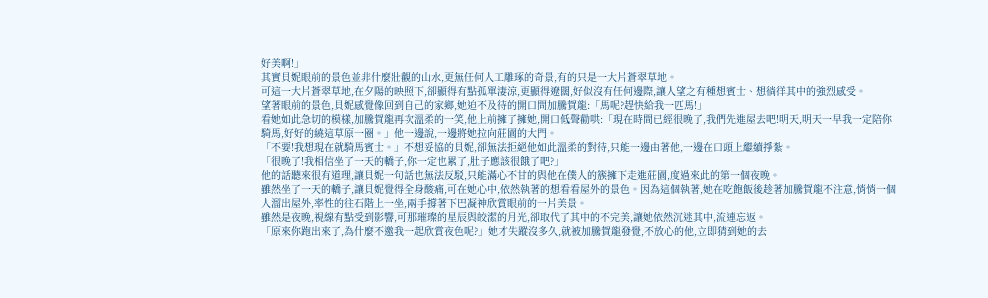好美啊!」
其實貝妮眼前的景色並非什麼壯觀的山水,更無任何人工雕琢的奇景,有的只是一大片蒼翠草地。
可這一大片蒼翠草地,在夕陽的映照下,卻顯得有點孤單淒涼,更顯得遼闊,好似沒有任何邊際,讓人望之有種想賓士、想徜徉其中的強烈感受。
望著眼前的景色,貝妮感覺像回到自己的家鄉,她迫不及待的開口問加騰賀龍:「馬呢?趕快給我一匹馬!」
看她如此急切的模樣,加騰賀龍再次溫柔的一笑,他上前擁了擁她,開口低聲勸哄:「現在時間已經很晚了,我們先進屋去吧!明天,明天一早我一定陪你騎馬,好好的繞這草原一圈。」他一邊說,一邊將她拉向莊園的大門。
「不要!我想現在就騎馬賓士。」不想妥協的貝妮,卻無法拒絕他如此溫柔的對待,只能一邊由著他,一邊在口頭上繼續掙紮。
「很晚了!我相信坐了一天的轎子,你一定也累了,肚子應該很餓了吧?」
他的話聽來很有道理,讓貝妮一句話也無法反駁,只能滿心不甘的與他在僕人的簇擁下走進莊園,度過來此的第一個夜晚。
雖然坐了一天的轎子,讓貝妮覺得全身酸痛,可在她心中,依然執著的想看看屋外的景色。因為這個執著,她在吃飽飯後趁著加騰賀龍不注意,悄悄一個人溜出屋外,率性的往石階上一坐,兩手撐著下巴凝神欣賞眼前的一片美景。
雖然是夜晚,視線有點受到影響,可那璀璨的星辰與皎潔的月光,卻取代了其中的不完美,讓她依然沉迷其中,流連忘返。
「原來你跑出來了,為什麼不邀我一起欣賞夜色呢?」她才失蹤沒多久,就被加騰賀龍發覺,不放心的他,立即猜到她的去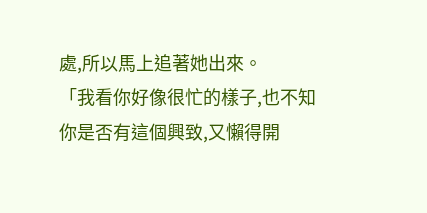處,所以馬上追著她出來。
「我看你好像很忙的樣子,也不知你是否有這個興致,又懶得開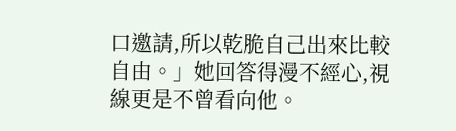口邀請,所以乾脆自己出來比較自由。」她回答得漫不經心,視線更是不曾看向他。